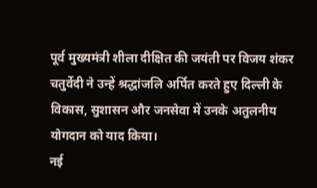पूर्व मुख्यमंत्री शीला दीक्षित की जयंती पर विजय शंकर चतुर्वेदी ने उन्हें श्रद्धांजलि अर्पित करते हुए दिल्ली के विकास, सुशासन और जनसेवा में उनके अतुलनीय योगदान को याद किया।
नई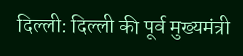दिल्ली: दिल्ली की पूर्व मुख्यमंत्री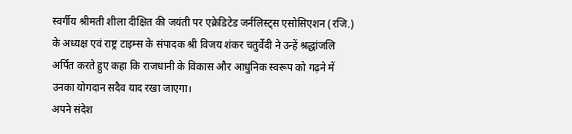स्वर्गीय श्रीमती शीला दीक्षित की जयंती पर एक्रेडिटेड जर्नलिस्ट्स एसोसिएशन (रजि.) के अध्यक्ष एवं राष्ट्र टाइम्स के संपादक श्री विजय शंकर चतुर्वेदी ने उन्हें श्रद्धांजलि अर्पित करते हुए कहा कि राजधानी के विकास और आधुनिक स्वरूप को गढ़ने में उनका योगदान सदैव याद रखा जाएगा।
अपने संदेश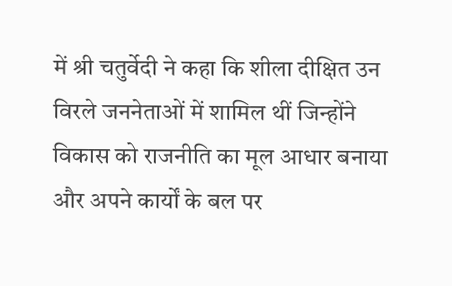में श्री चतुर्वेदी ने कहा कि शीला दीक्षित उन विरले जननेताओं में शामिल थीं जिन्होंने विकास को राजनीति का मूल आधार बनाया और अपने कार्यों के बल पर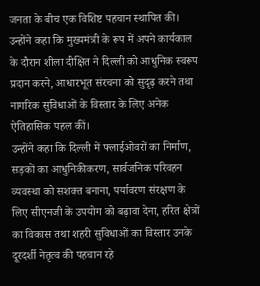जनता के बीच एक विशिष्ट पहचान स्थापित की। उन्होंने कहा कि मुख्यमंत्री के रूप में अपने कार्यकाल के दौरान शीला दीक्षित ने दिल्ली को आधुनिक स्वरूप प्रदान करने, आधारभूत संरचना को सुदृढ़ करने तथा नागरिक सुविधाओं के विस्तार के लिए अनेक ऐतिहासिक पहल कीं।
उन्होंने कहा कि दिल्ली में फ्लाईओवरों का निर्माण, सड़कों का आधुनिकीकरण, सार्वजनिक परिवहन व्यवस्था को सशक्त बनाना, पर्यावरण संरक्षण के लिए सीएनजी के उपयोग को बढ़ावा देना, हरित क्षेत्रों का विकास तथा शहरी सुविधाओं का विस्तार उनके दूरदर्शी नेतृत्व की पहचान रहे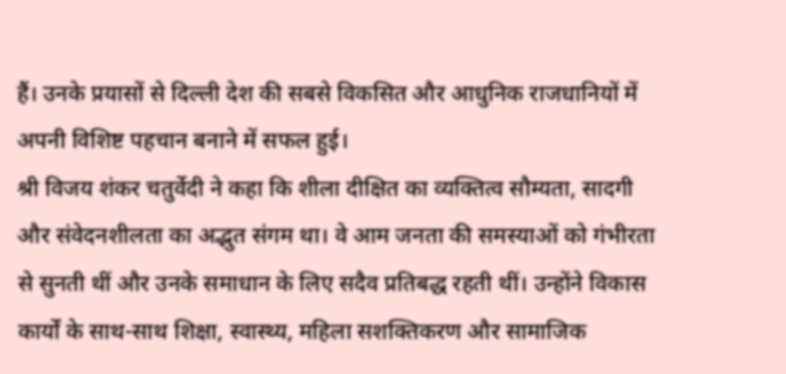हैं। उनके प्रयासों से दिल्ली देश की सबसे विकसित और आधुनिक राजधानियों में अपनी विशिष्ट पहचान बनाने में सफल हुई।
श्री विजय शंकर चतुर्वेदी ने कहा कि शीला दीक्षित का व्यक्तित्व सौम्यता, सादगी और संवेदनशीलता का अद्भुत संगम था। वे आम जनता की समस्याओं को गंभीरता से सुनती थीं और उनके समाधान के लिए सदैव प्रतिबद्ध रहती थीं। उन्होंने विकास कार्यों के साथ-साथ शिक्षा, स्वास्थ्य, महिला सशक्तिकरण और सामाजिक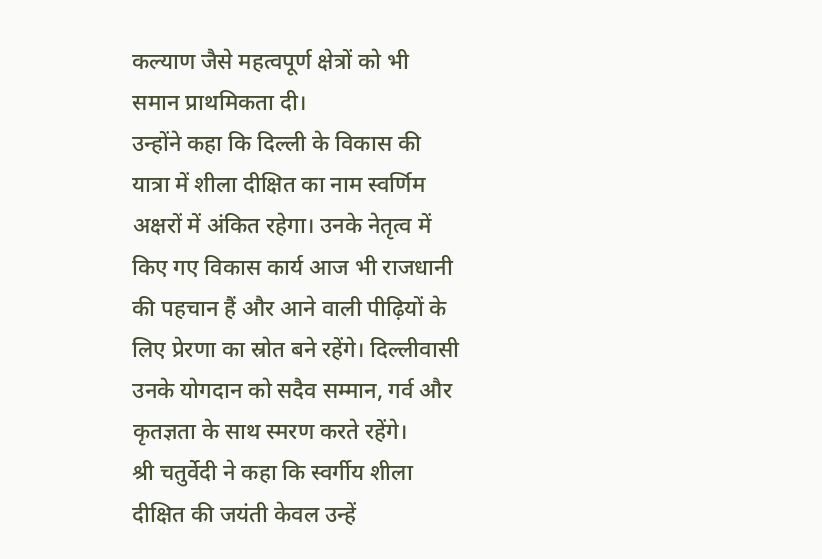कल्याण जैसे महत्वपूर्ण क्षेत्रों को भी समान प्राथमिकता दी।
उन्होंने कहा कि दिल्ली के विकास की यात्रा में शीला दीक्षित का नाम स्वर्णिम अक्षरों में अंकित रहेगा। उनके नेतृत्व में किए गए विकास कार्य आज भी राजधानी की पहचान हैं और आने वाली पीढ़ियों के लिए प्रेरणा का स्रोत बने रहेंगे। दिल्लीवासी उनके योगदान को सदैव सम्मान, गर्व और कृतज्ञता के साथ स्मरण करते रहेंगे।
श्री चतुर्वेदी ने कहा कि स्वर्गीय शीला दीक्षित की जयंती केवल उन्हें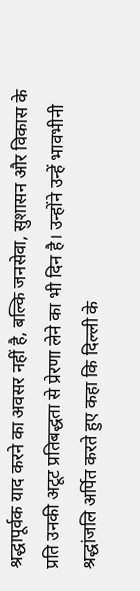श्रद्धापूर्वक याद करने का अवसर नहीं है, बल्कि जनसेवा, सुशासन और विकास के प्रति उनकी अटूट प्रतिबद्धता से प्रेरणा लेने का भी दिन है। उन्होंने उन्हें भावभीनी श्रद्धांजलि अर्पित करते हुए कहा कि दिल्ली के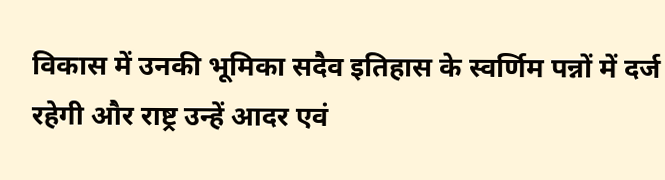विकास में उनकी भूमिका सदैव इतिहास के स्वर्णिम पन्नों में दर्ज रहेगी और राष्ट्र उन्हें आदर एवं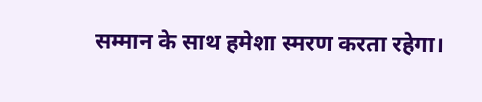सम्मान के साथ हमेशा स्मरण करता रहेगा।